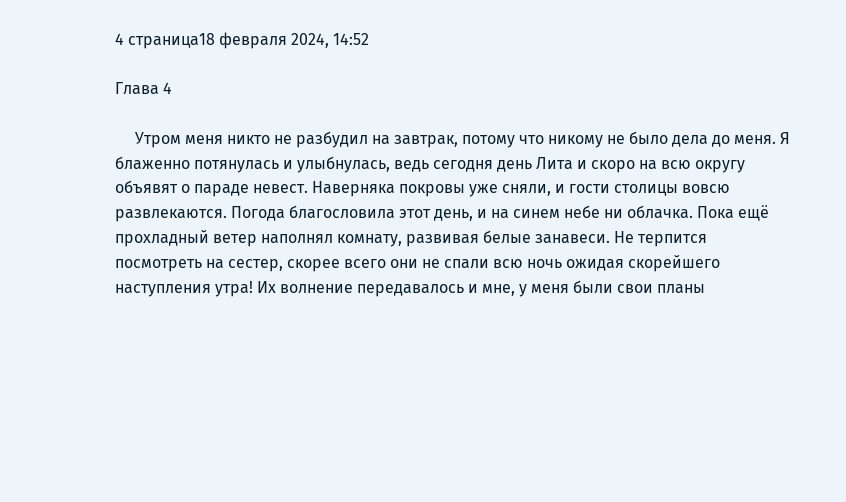4 страница18 февраля 2024, 14:52

Глава 4

     Утром меня никто не разбудил на завтрак, потому что никому не было дела до меня. Я блаженно потянулась и улыбнулась, ведь сегодня день Лита и скоро на всю округу объявят о параде невест. Наверняка покровы уже сняли, и гости столицы вовсю развлекаются. Погода благословила этот день, и на синем небе ни облачка. Пока ещё прохладный ветер наполнял комнату, развивая белые занавеси. Не терпится посмотреть на сестер, скорее всего они не спали всю ночь ожидая скорейшего наступления утра! Их волнение передавалось и мне, у меня были свои планы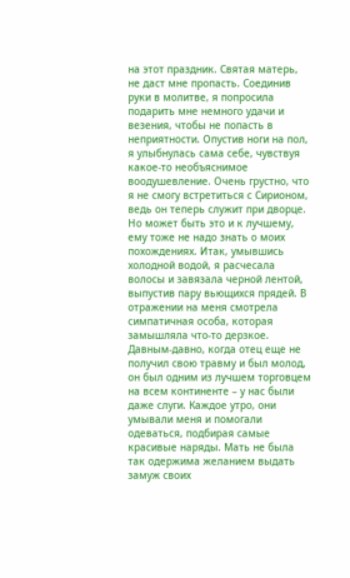на этот праздник. Святая матерь, не даст мне пропасть. Соединив руки в молитве, я попросила подарить мне немного удачи и везения, чтобы не попасть в неприятности. Опустив ноги на пол, я улыбнулась сама себе, чувствуя какое-то необъяснимое воодушевление. Очень грустно, что я не смогу встретиться с Сирионом, ведь он теперь служит при дворце. Но может быть это и к лучшему, ему тоже не надо знать о моих похождениях. Итак, умывшись холодной водой, я расчесала волосы и завязала черной лентой, выпустив пару вьющихся прядей. В отражении на меня смотрела симпатичная особа, которая замышляла что-то дерзкое. Давным-давно, когда отец еще не получил свою травму и был молод, он был одним из лучшем торговцем на всем континенте – у нас были даже слуги. Каждое утро, они умывали меня и помогали одеваться, подбирая самые красивые наряды. Мать не была так одержима желанием выдать замуж своих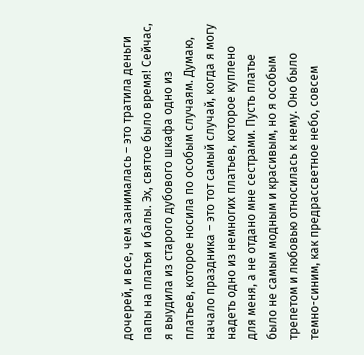дочерей, и все, чем занималась – это тратила деньги папы на платья и балы. Эх, святое было время! Сейчас, я выудила из старого дубового шкафа одно из платьев, которое носила по особым случаям. Думаю, начало праздника – это тот самый случай, когда я могу надеть одно из немногих платьев, которое куплено для меня, а не отдано мне сестрами. Пусть платье было не самым модным и красивым, но я особым трепетом и любовью относилась к нему. Оно было темно-синим, как предрассветное небо, совсем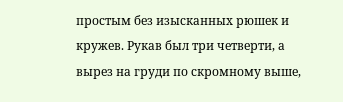простым без изысканных рюшек и кружев. Рукав был три четверти, а вырез на груди по скромному выше,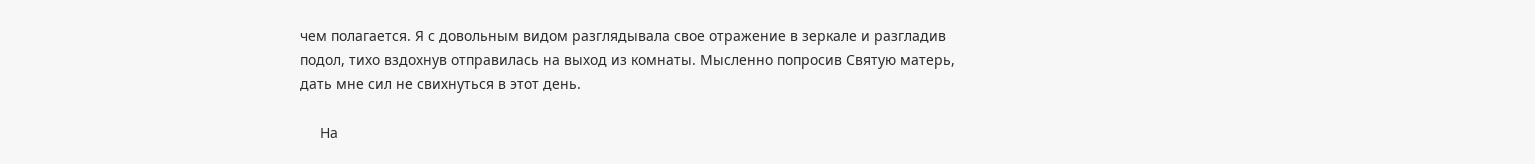чем полагается. Я с довольным видом разглядывала свое отражение в зеркале и разгладив подол, тихо вздохнув отправилась на выход из комнаты. Мысленно попросив Святую матерь, дать мне сил не свихнуться в этот день.

     На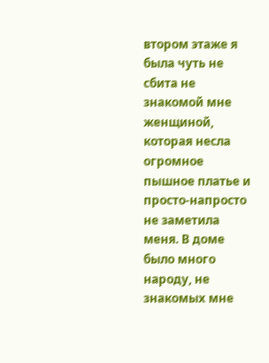втором этаже я была чуть не сбита не знакомой мне женщиной, которая несла огромное пышное платье и просто-напросто не заметила меня. В доме было много народу, не знакомых мне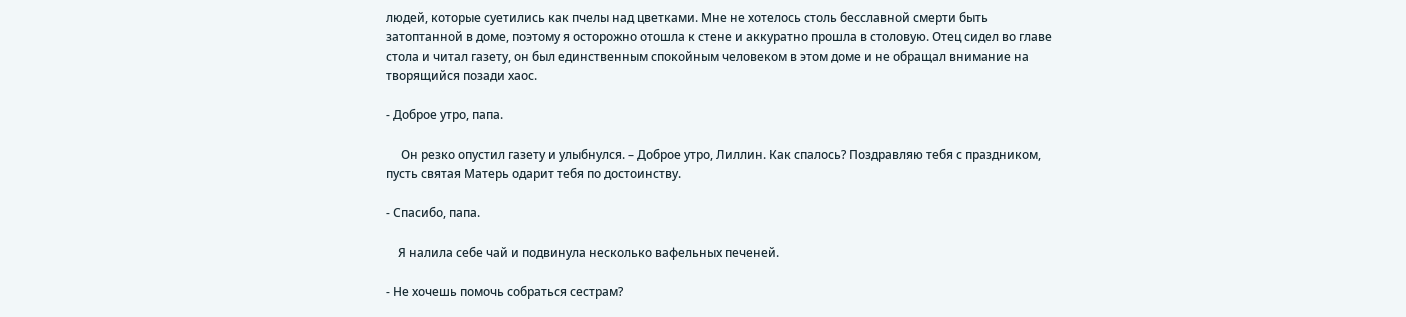людей, которые суетились как пчелы над цветками. Мне не хотелось столь бесславной смерти быть затоптанной в доме, поэтому я осторожно отошла к стене и аккуратно прошла в столовую. Отец сидел во главе стола и читал газету, он был единственным спокойным человеком в этом доме и не обращал внимание на творящийся позади хаос.

- Доброе утро, папа.

     Он резко опустил газету и улыбнулся. – Доброе утро, Лиллин. Как спалось? Поздравляю тебя с праздником, пусть святая Матерь одарит тебя по достоинству.

- Спасибо, папа.

    Я налила себе чай и подвинула несколько вафельных печеней.

- Не хочешь помочь собраться сестрам?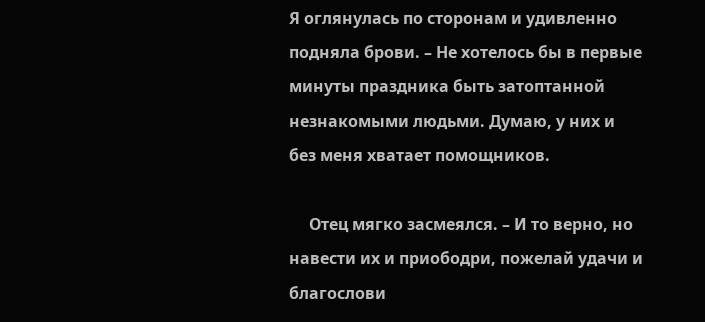Я оглянулась по сторонам и удивленно подняла брови. – Не хотелось бы в первые минуты праздника быть затоптанной незнакомыми людьми. Думаю, у них и без меня хватает помощников.

     Отец мягко засмеялся. – И то верно, но навести их и приободри, пожелай удачи и благослови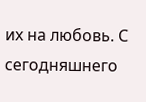их на любовь. С сегодняшнего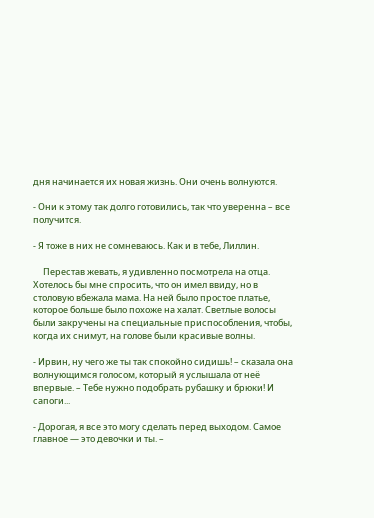дня начинается их новая жизнь. Они очень волнуются.

- Они к этому так долго готовились, так что уверенна – все получится.

- Я тоже в них не сомневаюсь. Как и в тебе, Лиллин.

     Перестав жевать, я удивленно посмотрела на отца. Хотелось бы мне спросить, что он имел ввиду, но в столовую вбежала мама. На ней было простое платье, которое больше было похоже на халат. Светлые волосы были закручены на специальные приспособления, чтобы, когда их снимут, на голове были красивые волны.

- Ирвин, ну чего же ты так спокойно сидишь! – сказала она волнующимся голосом, который я услышала от неё впервые. – Тебе нужно подобрать рубашку и брюки! И сапоги...

- Дорогая, я все это могу сделать перед выходом. Самое главное — это девочки и ты. –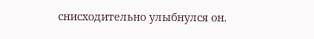снисходительно улыбнулся он.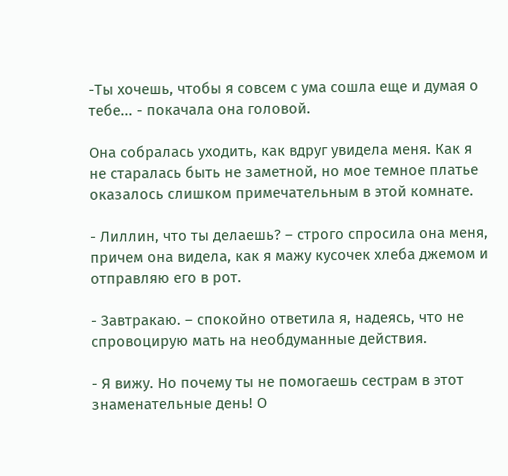-Ты хочешь, чтобы я совсем с ума сошла еще и думая о тебе... - покачала она головой.

Она собралась уходить, как вдруг увидела меня. Как я не старалась быть не заметной, но мое темное платье оказалось слишком примечательным в этой комнате.

- Лиллин, что ты делаешь? – строго спросила она меня, причем она видела, как я мажу кусочек хлеба джемом и отправляю его в рот.

- Завтракаю. – спокойно ответила я, надеясь, что не спровоцирую мать на необдуманные действия.

- Я вижу. Но почему ты не помогаешь сестрам в этот знаменательные день! О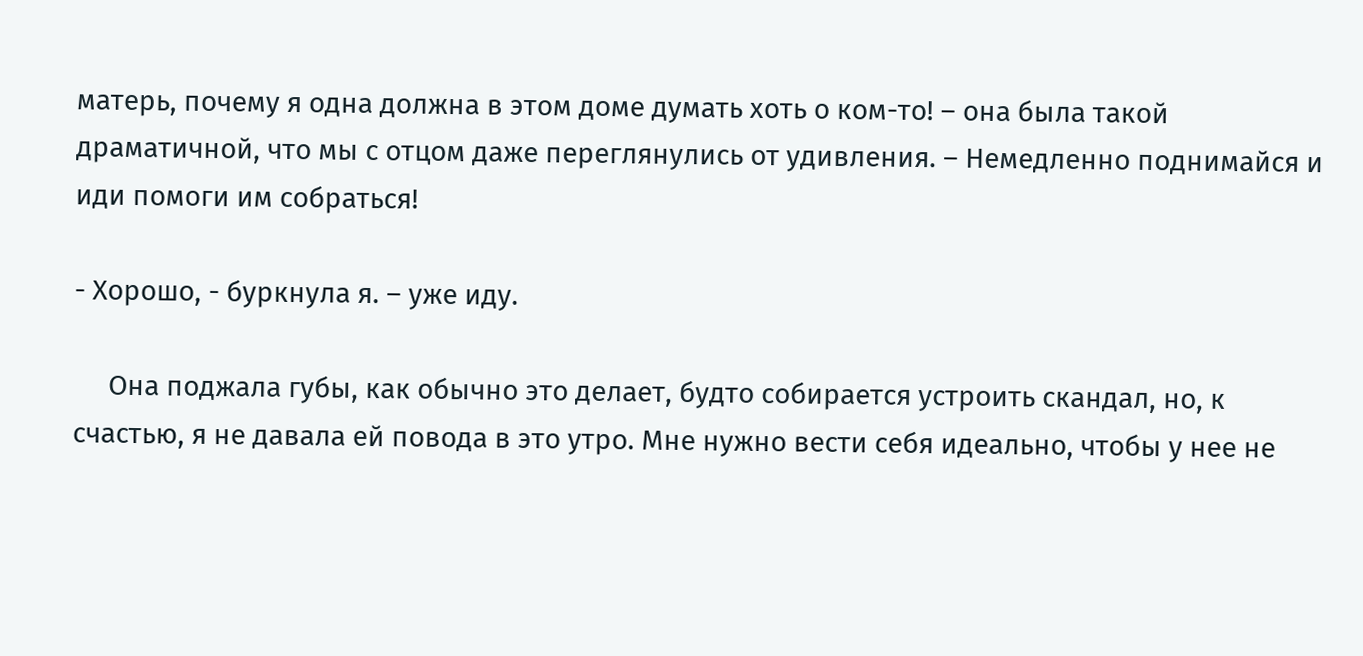матерь, почему я одна должна в этом доме думать хоть о ком-то! – она была такой драматичной, что мы с отцом даже переглянулись от удивления. – Немедленно поднимайся и иди помоги им собраться!

- Хорошо, - буркнула я. – уже иду.

     Она поджала губы, как обычно это делает, будто собирается устроить скандал, но, к счастью, я не давала ей повода в это утро. Мне нужно вести себя идеально, чтобы у нее не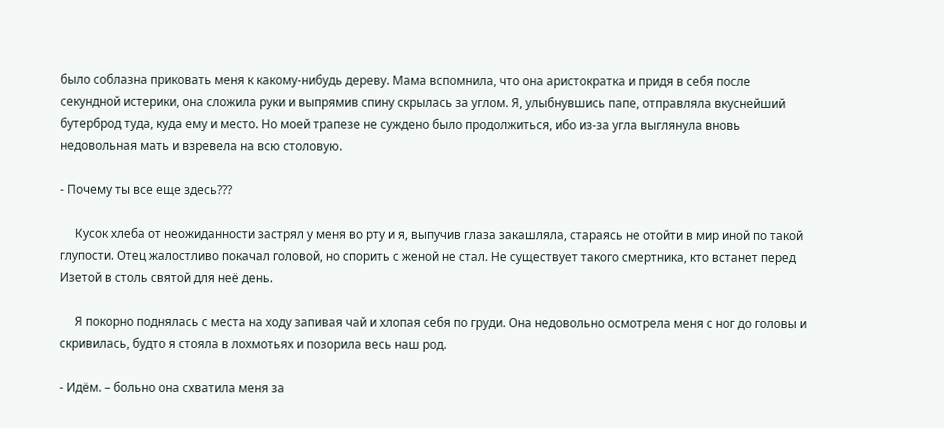было соблазна приковать меня к какому-нибудь дереву. Мама вспомнила, что она аристократка и придя в себя после секундной истерики, она сложила руки и выпрямив спину скрылась за углом. Я, улыбнувшись папе, отправляла вкуснейший бутерброд туда, куда ему и место. Но моей трапезе не суждено было продолжиться, ибо из-за угла выглянула вновь недовольная мать и взревела на всю столовую.

- Почему ты все еще здесь???

     Кусок хлеба от неожиданности застрял у меня во рту и я, выпучив глаза закашляла, стараясь не отойти в мир иной по такой глупости. Отец жалостливо покачал головой, но спорить с женой не стал. Не существует такого смертника, кто встанет перед Изетой в столь святой для неё день.

     Я покорно поднялась с места на ходу запивая чай и хлопая себя по груди. Она недовольно осмотрела меня с ног до головы и скривилась, будто я стояла в лохмотьях и позорила весь наш род.

- Идём. – больно она схватила меня за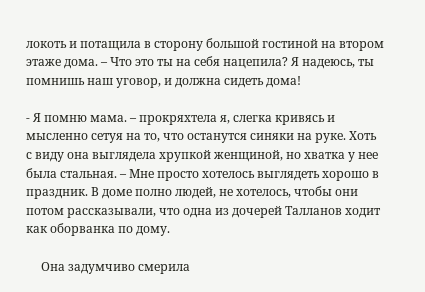локоть и потащила в сторону большой гостиной на втором этаже дома. – Что это ты на себя нацепила? Я надеюсь, ты помнишь наш уговор, и должна сидеть дома!

- Я помню мама. – прокряхтела я, слегка кривясь и мысленно сетуя на то, что останутся синяки на руке. Хоть с виду она выглядела хрупкой женщиной, но хватка у нее была стальная. – Мне просто хотелось выглядеть хорошо в праздник. В доме полно людей, не хотелось, чтобы они потом рассказывали, что одна из дочерей Талланов ходит как оборванка по дому.

     Она задумчиво смерила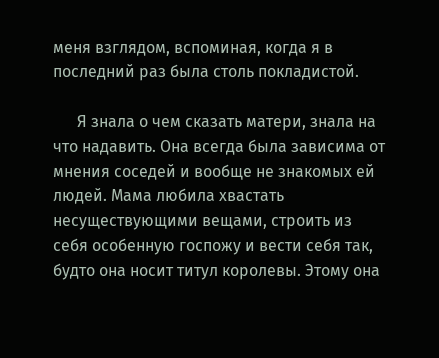меня взглядом, вспоминая, когда я в последний раз была столь покладистой.

      Я знала о чем сказать матери, знала на что надавить. Она всегда была зависима от мнения соседей и вообще не знакомых ей людей. Мама любила хвастать несуществующими вещами, строить из себя особенную госпожу и вести себя так, будто она носит титул королевы. Этому она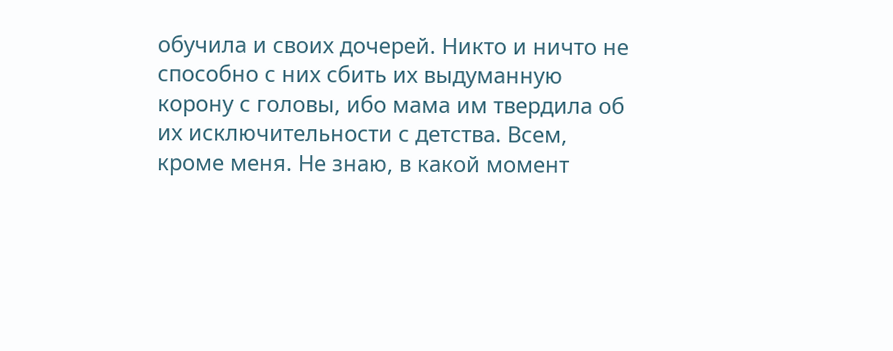обучила и своих дочерей. Никто и ничто не способно с них сбить их выдуманную корону с головы, ибо мама им твердила об их исключительности с детства. Всем, кроме меня. Не знаю, в какой момент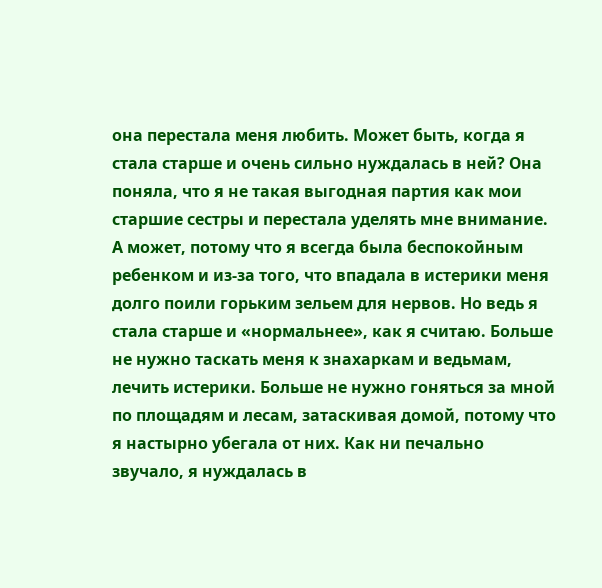она перестала меня любить. Может быть, когда я стала старше и очень сильно нуждалась в ней? Она поняла, что я не такая выгодная партия как мои старшие сестры и перестала уделять мне внимание. А может, потому что я всегда была беспокойным ребенком и из-за того, что впадала в истерики меня долго поили горьким зельем для нервов. Но ведь я стала старше и «нормальнее», как я считаю. Больше не нужно таскать меня к знахаркам и ведьмам, лечить истерики. Больше не нужно гоняться за мной по площадям и лесам, затаскивая домой, потому что я настырно убегала от них. Как ни печально звучало, я нуждалась в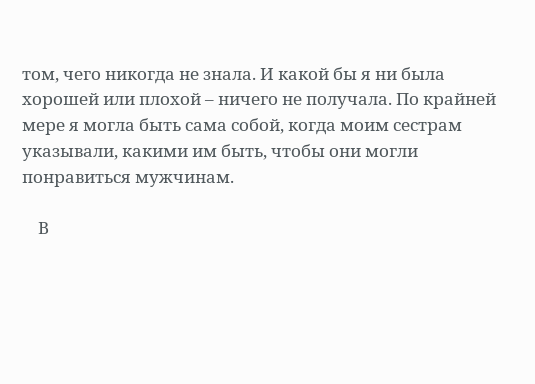том, чего никогда не знала. И какой бы я ни была хорошей или плохой – ничего не получала. По крайней мере я могла быть сама собой, когда моим сестрам указывали, какими им быть, чтобы они могли понравиться мужчинам.

    В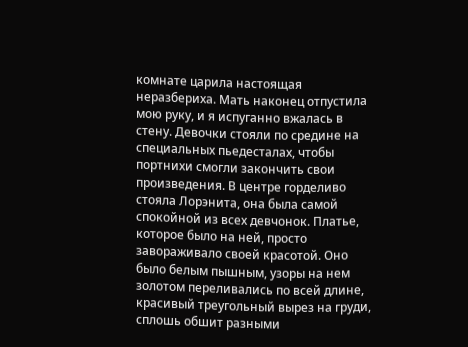комнате царила настоящая неразбериха. Мать наконец отпустила мою руку, и я испуганно вжалась в стену. Девочки стояли по средине на специальных пьедесталах, чтобы портнихи смогли закончить свои произведения. В центре горделиво стояла Лорэнита, она была самой спокойной из всех девчонок. Платье, которое было на ней, просто завораживало своей красотой. Оно было белым пышным, узоры на нем золотом переливались по всей длине, красивый треугольный вырез на груди, сплошь обшит разными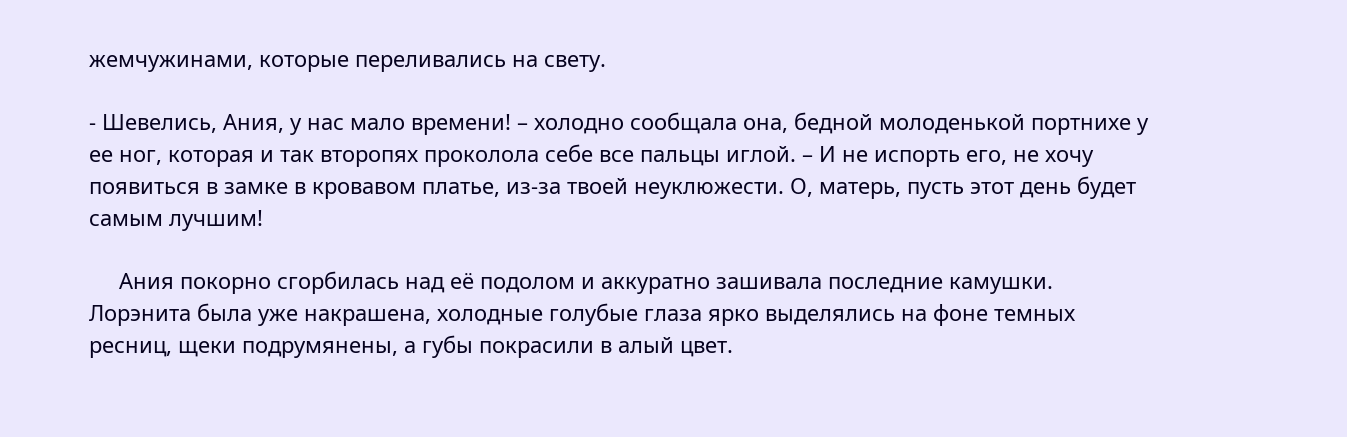жемчужинами, которые переливались на свету.

- Шевелись, Ания, у нас мало времени! – холодно сообщала она, бедной молоденькой портнихе у ее ног, которая и так второпях проколола себе все пальцы иглой. – И не испорть его, не хочу появиться в замке в кровавом платье, из-за твоей неуклюжести. О, матерь, пусть этот день будет самым лучшим!

     Ания покорно сгорбилась над её подолом и аккуратно зашивала последние камушки. Лорэнита была уже накрашена, холодные голубые глаза ярко выделялись на фоне темных ресниц, щеки подрумянены, а губы покрасили в алый цвет.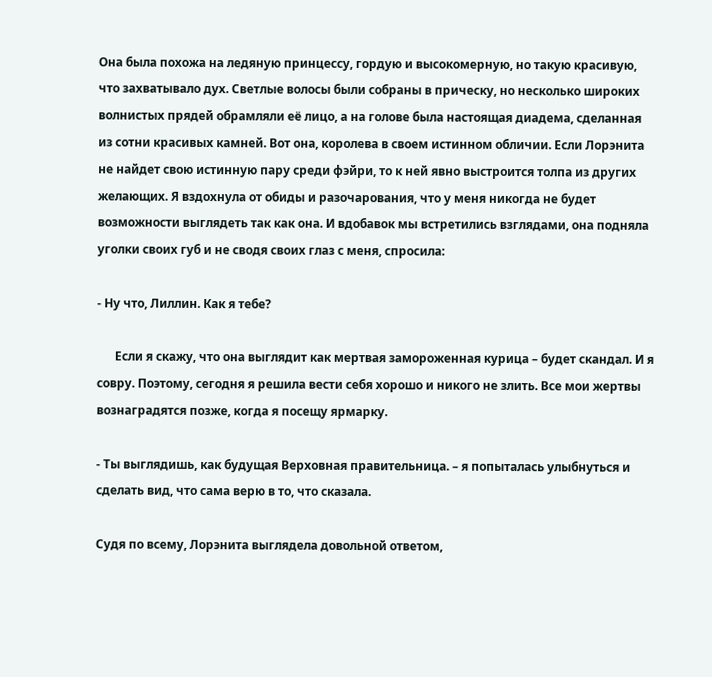Она была похожа на ледяную принцессу, гордую и высокомерную, но такую красивую, что захватывало дух. Светлые волосы были собраны в прическу, но несколько широких волнистых прядей обрамляли её лицо, а на голове была настоящая диадема, сделанная из сотни красивых камней. Вот она, королева в своем истинном обличии. Если Лорэнита не найдет свою истинную пару среди фэйри, то к ней явно выстроится толпа из других желающих. Я вздохнула от обиды и разочарования, что у меня никогда не будет возможности выглядеть так как она. И вдобавок мы встретились взглядами, она подняла уголки своих губ и не сводя своих глаз с меня, спросила:

- Ну что, Лиллин. Как я тебе?

      Если я скажу, что она выглядит как мертвая замороженная курица – будет скандал. И я совру. Поэтому, сегодня я решила вести себя хорошо и никого не злить. Все мои жертвы вознаградятся позже, когда я посещу ярмарку.

- Ты выглядишь, как будущая Верховная правительница. – я попыталась улыбнуться и сделать вид, что сама верю в то, что сказала.

Судя по всему, Лорэнита выглядела довольной ответом,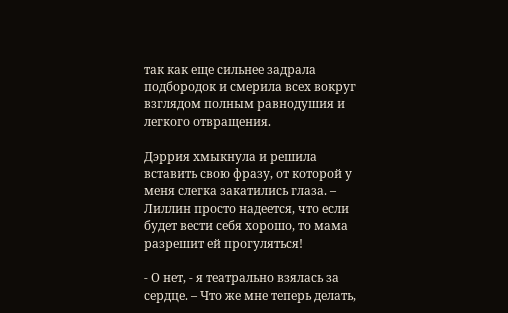так как еще сильнее задрала подбородок и смерила всех вокруг взглядом полным равнодушия и легкого отвращения.

Дэррия хмыкнула и решила вставить свою фразу, от которой у меня слегка закатились глаза. – Лиллин просто надеется, что если будет вести себя хорошо, то мама разрешит ей прогуляться!

- О нет, - я театрально взялась за сердце. – Что же мне теперь делать,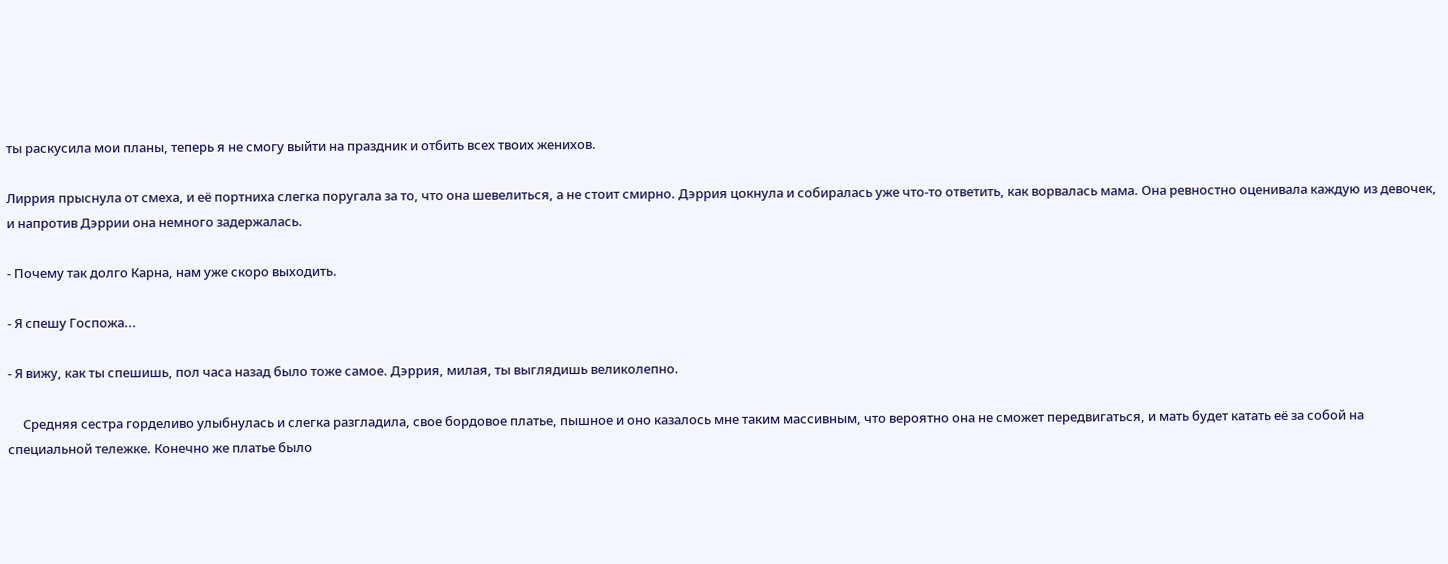ты раскусила мои планы, теперь я не смогу выйти на праздник и отбить всех твоих женихов.

Лиррия прыснула от смеха, и её портниха слегка поругала за то, что она шевелиться, а не стоит смирно. Дэррия цокнула и собиралась уже что-то ответить, как ворвалась мама. Она ревностно оценивала каждую из девочек, и напротив Дэррии она немного задержалась.

- Почему так долго Карна, нам уже скоро выходить.

- Я спешу Госпожа...

- Я вижу, как ты спешишь, пол часа назад было тоже самое. Дэррия, милая, ты выглядишь великолепно.

     Средняя сестра горделиво улыбнулась и слегка разгладила, свое бордовое платье, пышное и оно казалось мне таким массивным, что вероятно она не сможет передвигаться, и мать будет катать её за собой на специальной тележке. Конечно же платье было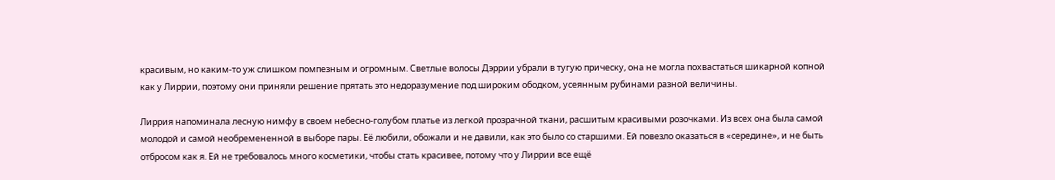красивым, но каким-то уж слишком помпезным и огромным. Светлые волосы Дэррии убрали в тугую прическу, она не могла похвастаться шикарной копной как у Лиррии, поэтому они приняли решение прятать это недоразумение под широким ободком, усеянным рубинами разной величины.

Лиррия напоминала лесную нимфу в своем небесно-голубом платье из легкой прозрачной ткани, расшитым красивыми розочками. Из всех она была самой молодой и самой необремененной в выборе пары. Её любили, обожали и не давили, как это было со старшими. Ей повезло оказаться в «середине», и не быть отбросом как я. Ей не требовалось много косметики, чтобы стать красивее, потому что у Лиррии все ещё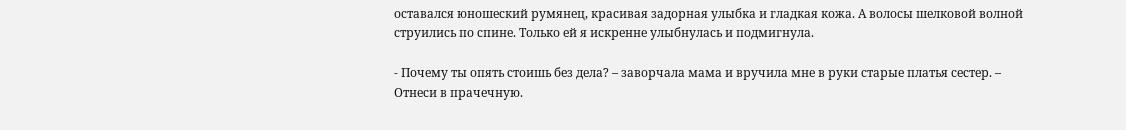оставался юношеский румянец, красивая задорная улыбка и гладкая кожа. А волосы шелковой волной струились по спине. Только ей я искренне улыбнулась и подмигнула.

- Почему ты опять стоишь без дела? – заворчала мама и вручила мне в руки старые платья сестер. – Отнеси в прачечную.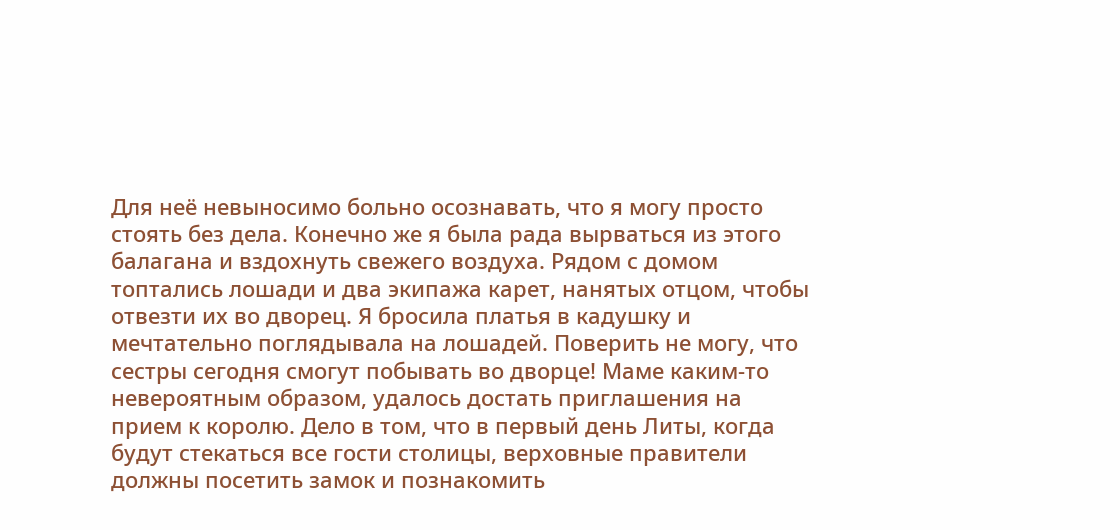Для неё невыносимо больно осознавать, что я могу просто стоять без дела. Конечно же я была рада вырваться из этого балагана и вздохнуть свежего воздуха. Рядом с домом топтались лошади и два экипажа карет, нанятых отцом, чтобы отвезти их во дворец. Я бросила платья в кадушку и мечтательно поглядывала на лошадей. Поверить не могу, что сестры сегодня смогут побывать во дворце! Маме каким-то невероятным образом, удалось достать приглашения на прием к королю. Дело в том, что в первый день Литы, когда будут стекаться все гости столицы, верховные правители должны посетить замок и познакомить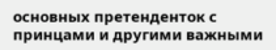основных претенденток с принцами и другими важными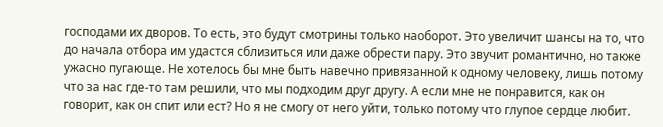господами их дворов. То есть, это будут смотрины только наоборот. Это увеличит шансы на то, что до начала отбора им удастся сблизиться или даже обрести пару. Это звучит романтично, но также ужасно пугающе. Не хотелось бы мне быть навечно привязанной к одному человеку, лишь потому что за нас где-то там решили, что мы подходим друг другу. А если мне не понравится, как он говорит, как он спит или ест? Но я не смогу от него уйти, только потому что глупое сердце любит.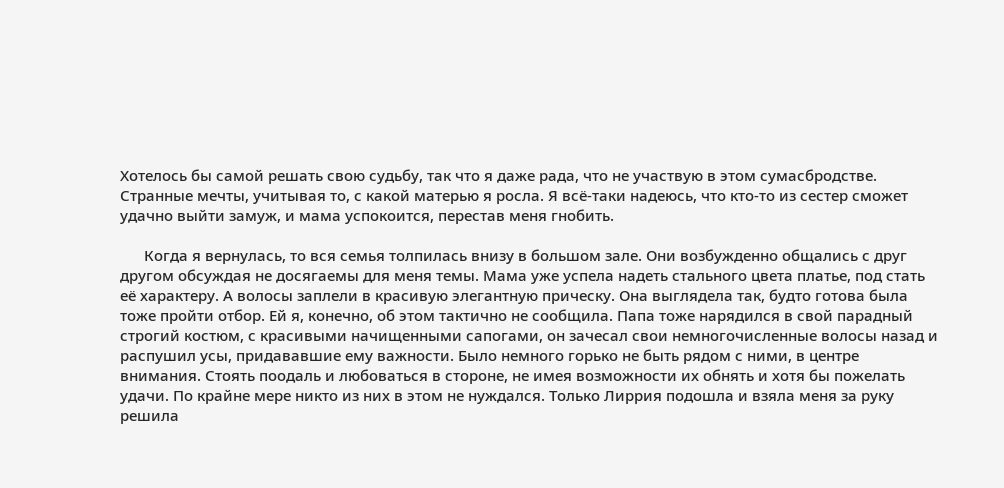Хотелось бы самой решать свою судьбу, так что я даже рада, что не участвую в этом сумасбродстве. Странные мечты, учитывая то, с какой матерью я росла. Я всё-таки надеюсь, что кто-то из сестер сможет удачно выйти замуж, и мама успокоится, перестав меня гнобить.

      Когда я вернулась, то вся семья толпилась внизу в большом зале. Они возбужденно общались с друг другом обсуждая не досягаемы для меня темы. Мама уже успела надеть стального цвета платье, под стать её характеру. А волосы заплели в красивую элегантную прическу. Она выглядела так, будто готова была тоже пройти отбор. Ей я, конечно, об этом тактично не сообщила. Папа тоже нарядился в свой парадный строгий костюм, с красивыми начищенными сапогами, он зачесал свои немногочисленные волосы назад и распушил усы, придававшие ему важности. Было немного горько не быть рядом с ними, в центре внимания. Стоять поодаль и любоваться в стороне, не имея возможности их обнять и хотя бы пожелать удачи. По крайне мере никто из них в этом не нуждался. Только Лиррия подошла и взяла меня за руку решила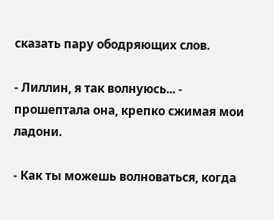сказать пару ободряющих слов.

- Лиллин, я так волнуюсь... - прошептала она, крепко сжимая мои ладони.

- Как ты можешь волноваться, когда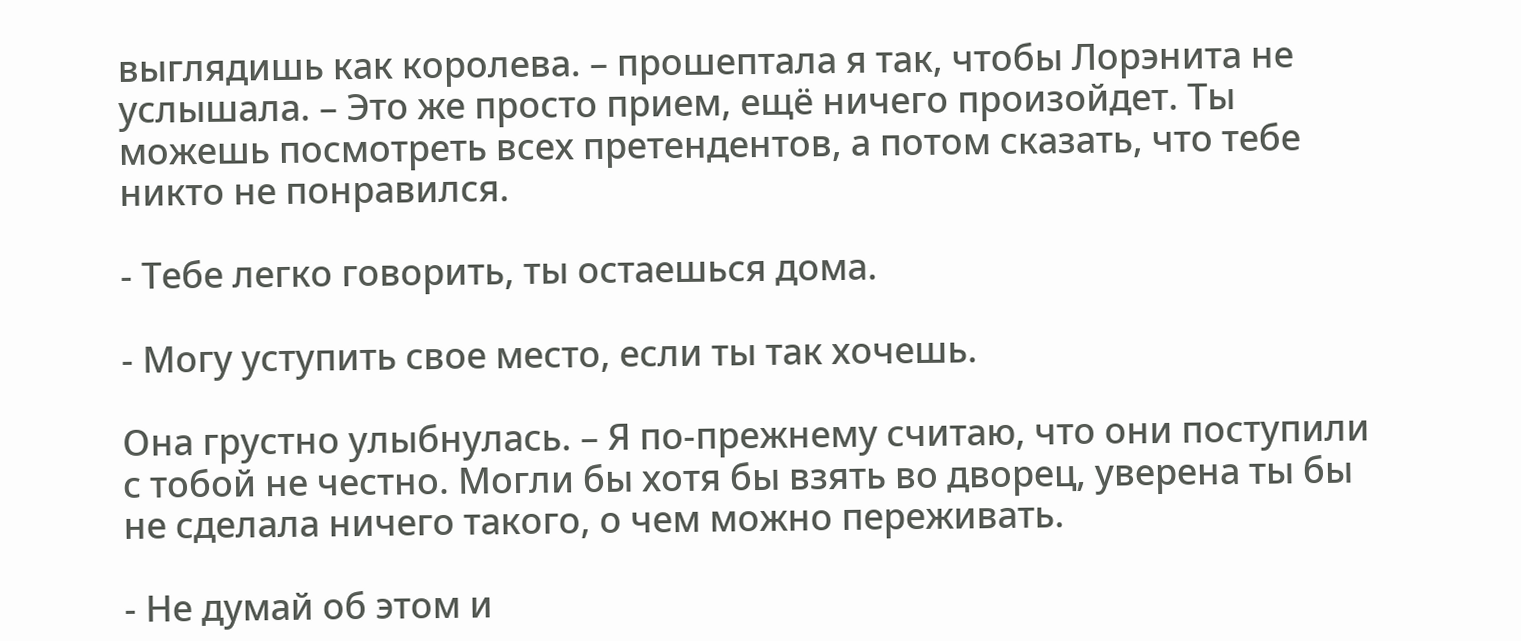выглядишь как королева. – прошептала я так, чтобы Лорэнита не услышала. – Это же просто прием, ещё ничего произойдет. Ты можешь посмотреть всех претендентов, а потом сказать, что тебе никто не понравился.

- Тебе легко говорить, ты остаешься дома.

- Могу уступить свое место, если ты так хочешь.

Она грустно улыбнулась. – Я по-прежнему считаю, что они поступили с тобой не честно. Могли бы хотя бы взять во дворец, уверена ты бы не сделала ничего такого, о чем можно переживать.

- Не думай об этом и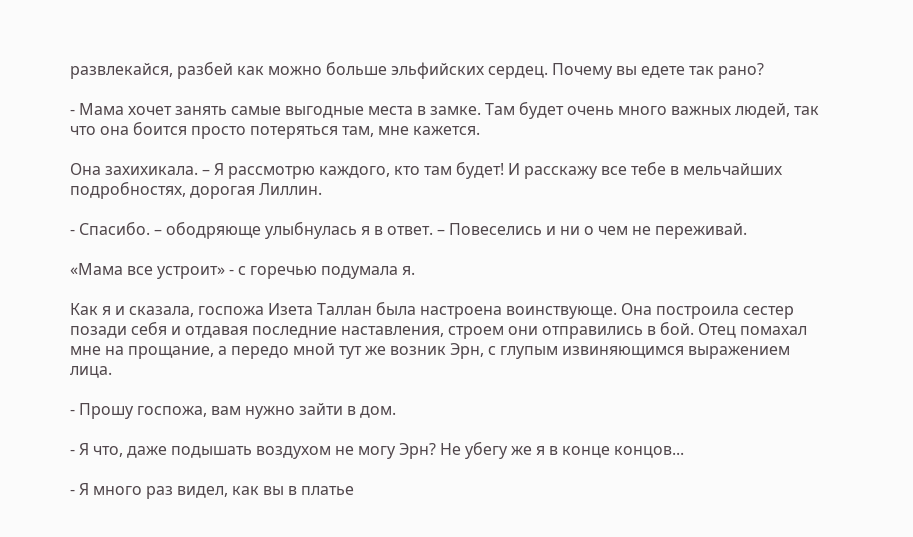развлекайся, разбей как можно больше эльфийских сердец. Почему вы едете так рано?

- Мама хочет занять самые выгодные места в замке. Там будет очень много важных людей, так что она боится просто потеряться там, мне кажется.

Она захихикала. – Я рассмотрю каждого, кто там будет! И расскажу все тебе в мельчайших подробностях, дорогая Лиллин.

- Спасибо. – ободряюще улыбнулась я в ответ. – Повеселись и ни о чем не переживай.

«Мама все устроит» - с горечью подумала я.

Как я и сказала, госпожа Изета Таллан была настроена воинствующе. Она построила сестер позади себя и отдавая последние наставления, строем они отправились в бой. Отец помахал мне на прощание, а передо мной тут же возник Эрн, с глупым извиняющимся выражением лица.

- Прошу госпожа, вам нужно зайти в дом.

- Я что, даже подышать воздухом не могу Эрн? Не убегу же я в конце концов...

- Я много раз видел, как вы в платье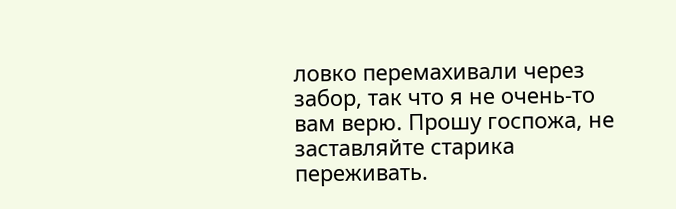ловко перемахивали через забор, так что я не очень-то вам верю. Прошу госпожа, не заставляйте старика переживать.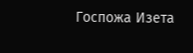Госпожа Изета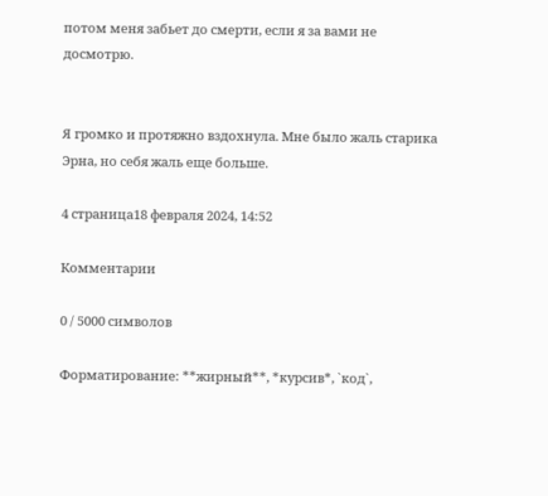потом меня забьет до смерти, если я за вами не досмотрю.


Я громко и протяжно вздохнула. Мне было жаль старика Эрна, но себя жаль еще больше.

4 страница18 февраля 2024, 14:52

Комментарии

0 / 5000 символов

Форматирование: **жирный**, *курсив*, `код`,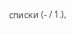списки (- / 1.),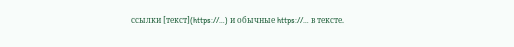ссылки [текст](https://…) и обычные https://… в тексте.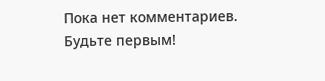Пока нет комментариев. Будьте первым!